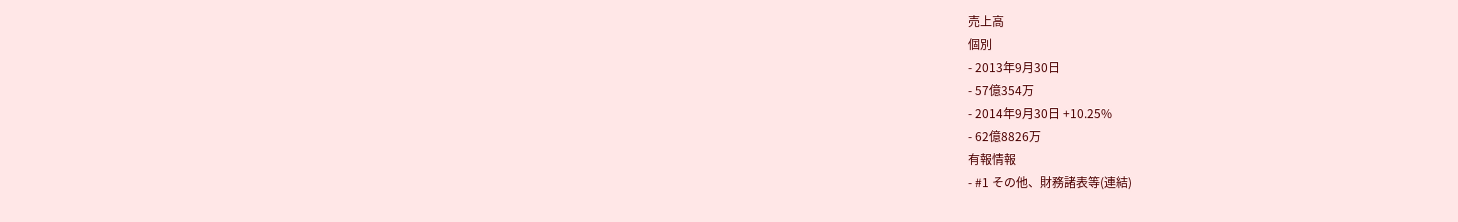売上高
個別
- 2013年9月30日
- 57億354万
- 2014年9月30日 +10.25%
- 62億8826万
有報情報
- #1 その他、財務諸表等(連結)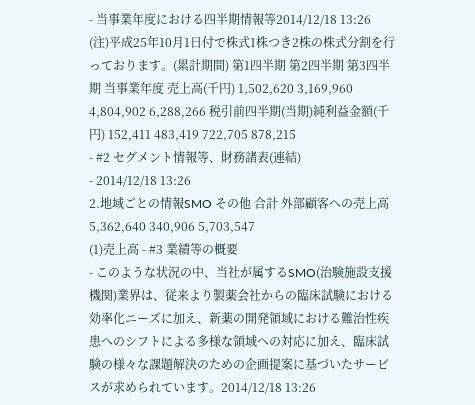- 当事業年度における四半期情報等2014/12/18 13:26
(注)平成25年10月1日付で株式1株つき2株の株式分割を行っております。(累計期間) 第1四半期 第2四半期 第3四半期 当事業年度 売上高(千円) 1,502,620 3,169,960 4,804,902 6,288,266 税引前四半期(当期)純利益金額(千円) 152,411 483,419 722,705 878,215
- #2 セグメント情報等、財務諸表(連結)
- 2014/12/18 13:26
2.地域ごとの情報SMO その他 合計 外部顧客への売上高 5,362,640 340,906 5,703,547
(1)売上高 - #3 業績等の概要
- このような状況の中、当社が属するSMO(治験施設支援機関)業界は、従来より製薬会社からの臨床試験における効率化ニーズに加え、新薬の開発領域における難治性疾患へのシフトによる多様な領域への対応に加え、臨床試験の様々な課題解決のための企画提案に基づいたサービスが求められています。2014/12/18 13:26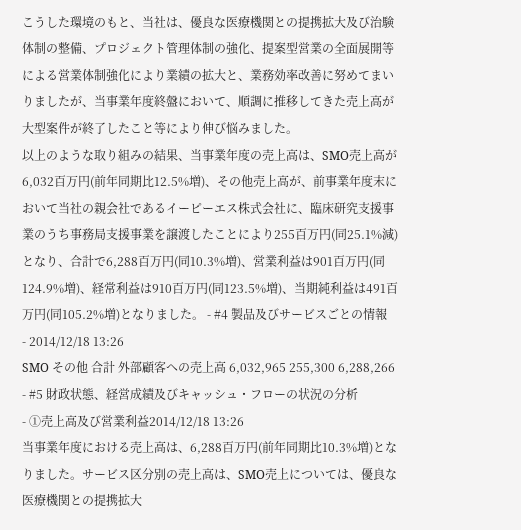こうした環境のもと、当社は、優良な医療機関との提携拡大及び治験体制の整備、プロジェクト管理体制の強化、提案型営業の全面展開等による営業体制強化により業績の拡大と、業務効率改善に努めてまいりましたが、当事業年度終盤において、順調に推移してきた売上高が大型案件が終了したこと等により伸び悩みました。
以上のような取り組みの結果、当事業年度の売上高は、SMO売上高が6,032百万円(前年同期比12.5%増)、その他売上高が、前事業年度末において当社の親会社であるイーピーエス株式会社に、臨床研究支援事業のうち事務局支援事業を譲渡したことにより255百万円(同25.1%減)となり、合計で6,288百万円(同10.3%増)、営業利益は901百万円(同124.9%増)、経常利益は910百万円(同123.5%増)、当期純利益は491百万円(同105.2%増)となりました。 - #4 製品及びサービスごとの情報
- 2014/12/18 13:26
SMO その他 合計 外部顧客への売上高 6,032,965 255,300 6,288,266 - #5 財政状態、経営成績及びキャッシュ・フローの状況の分析
- ①売上高及び営業利益2014/12/18 13:26
当事業年度における売上高は、6,288百万円(前年同期比10.3%増)となりました。サービス区分別の売上高は、SMO売上については、優良な医療機関との提携拡大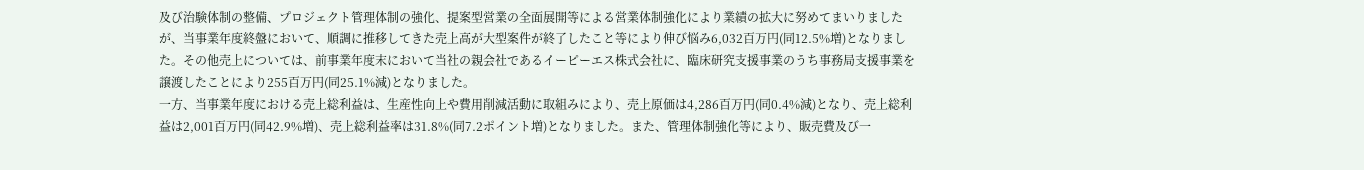及び治験体制の整備、プロジェクト管理体制の強化、提案型営業の全面展開等による営業体制強化により業績の拡大に努めてまいりましたが、当事業年度終盤において、順調に推移してきた売上高が大型案件が終了したこと等により伸び悩み6,032百万円(同12.5%増)となりました。その他売上については、前事業年度末において当社の親会社であるイーピーエス株式会社に、臨床研究支援事業のうち事務局支援事業を譲渡したことにより255百万円(同25.1%減)となりました。
一方、当事業年度における売上総利益は、生産性向上や費用削減活動に取組みにより、売上原価は4,286百万円(同0.4%減)となり、売上総利益は2,001百万円(同42.9%増)、売上総利益率は31.8%(同7.2ポイント増)となりました。また、管理体制強化等により、販売費及び一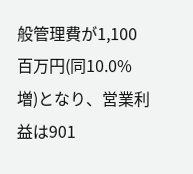般管理費が1,100百万円(同10.0%増)となり、営業利益は901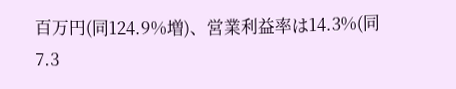百万円(同124.9%増)、営業利益率は14.3%(同7.3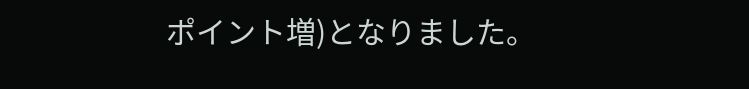ポイント増)となりました。